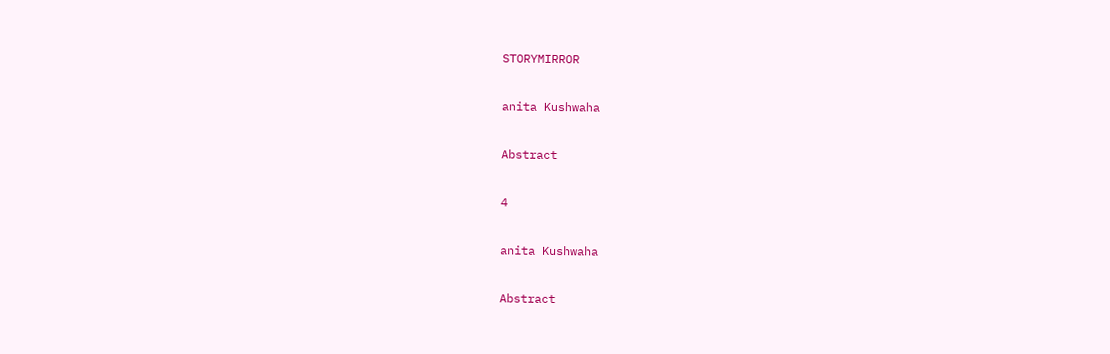STORYMIRROR

anita Kushwaha

Abstract

4

anita Kushwaha

Abstract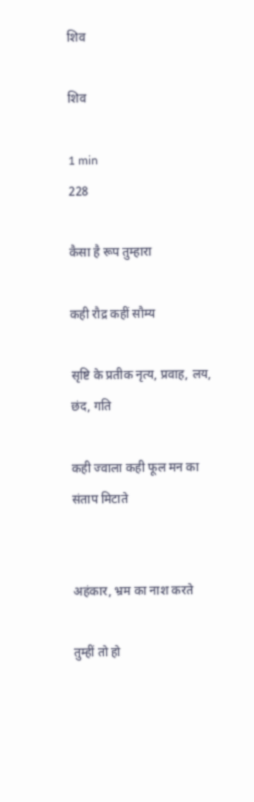शिव

शिव

1 min
228

कैसा है रूप तुम्हारा

कही रौद्र कहीं सौम्य

सृष्टि के प्रतीक नृत्य, प्रवाह, लय, छंद, गति

कही ज्वाला कही फूल मन का संताप मिटाते


अहंकार, भ्रम का नाश करते

तुम्हीं तो हो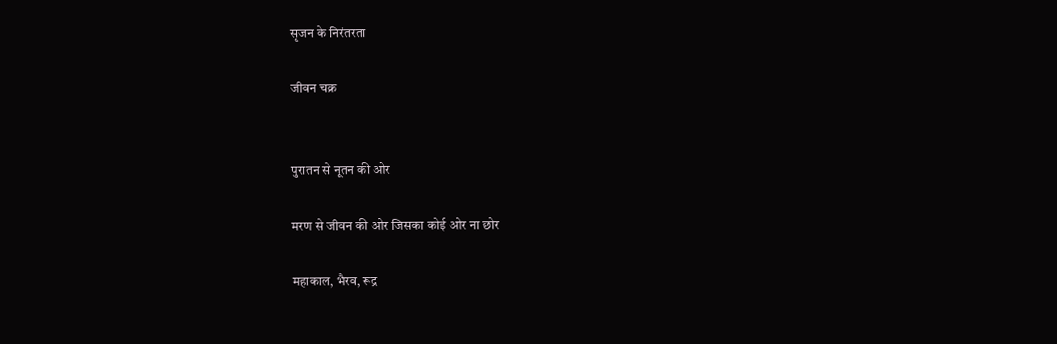सृजन के निरंतरता

जीवन चक्र


पुरातन से नूतन की ओर

मरण से जीवन की ओर जिसका कोई ओर ना छोर

महाकाल, भैरव, रूद्र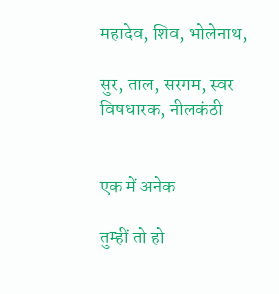महादेव, शिव, भोलेनाथ,

सुर, ताल, सरगम, स्वर विषधारक, नीलकंठी


एक में अनेक

तुम्हीं तो हो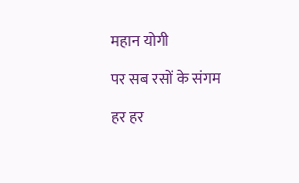महान योगी

पर सब रसों के संगम

हर हर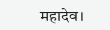महादेव।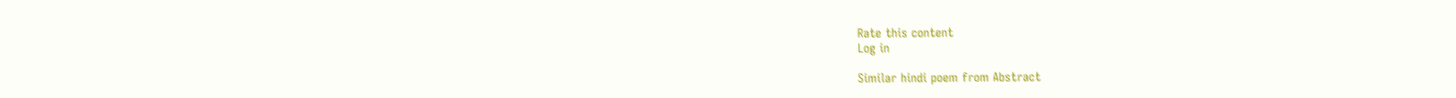Rate this content
Log in

Similar hindi poem from Abstract